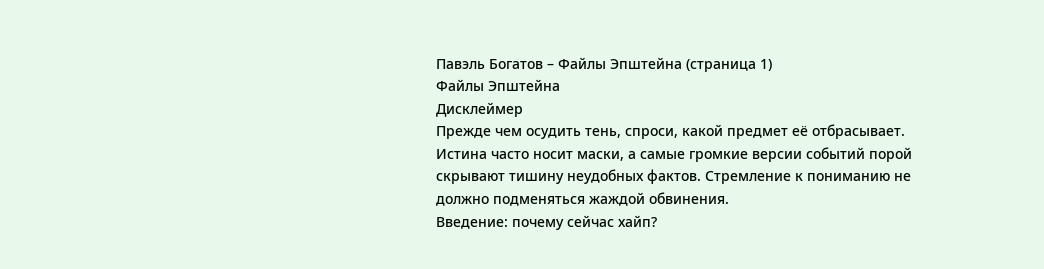Павэль Богатов – Файлы Эпштейна (страница 1)
Файлы Эпштейна
Дисклеймер
Прежде чем осудить тень, спроси, какой предмет её отбрасывает. Истина часто носит маски, а самые громкие версии событий порой скрывают тишину неудобных фактов. Стремление к пониманию не должно подменяться жаждой обвинения.
Введение: почему сейчас хайп?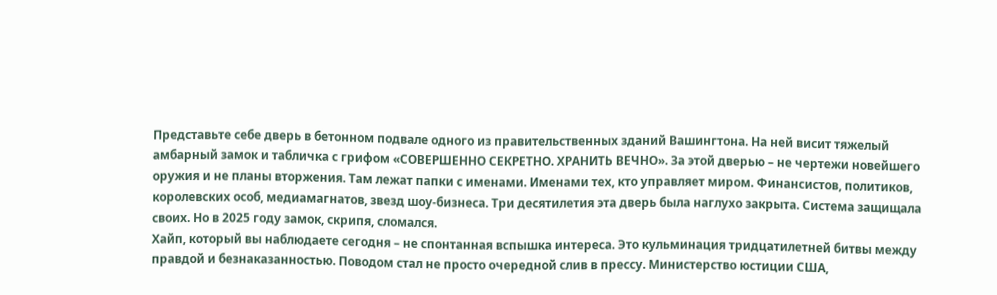Представьте себе дверь в бетонном подвале одного из правительственных зданий Вашингтона. На ней висит тяжелый амбарный замок и табличка с грифом «СОВЕРШЕННО СЕКРЕТНО. ХРАНИТЬ ВЕЧНО». За этой дверью – не чертежи новейшего оружия и не планы вторжения. Там лежат папки с именами. Именами тех, кто управляет миром. Финансистов, политиков, королевских особ, медиамагнатов, звезд шоу-бизнеса. Три десятилетия эта дверь была наглухо закрыта. Система защищала своих. Но в 2025 году замок, скрипя, сломался.
Хайп, который вы наблюдаете сегодня – не спонтанная вспышка интереса. Это кульминация тридцатилетней битвы между правдой и безнаказанностью. Поводом стал не просто очередной слив в прессу. Министерство юстиции США,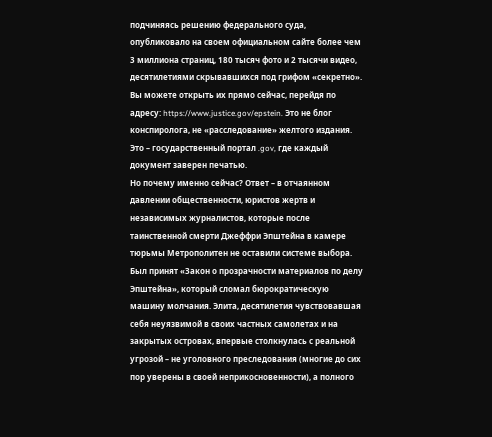подчиняясь решению федерального суда, опубликовало на своем официальном сайте более чем 3 миллиона страниц, 180 тысяч фото и 2 тысячи видео, десятилетиями скрывавшихся под грифом «секретно». Вы можете открыть их прямо сейчас, перейдя по адресу: https://www.justice.gov/epstein. Это не блог конспиролога, не «расследование» желтого издания. Это – государственный портал .gov, где каждый документ заверен печатью.
Но почему именно сейчас? Ответ – в отчаянном давлении общественности, юристов жертв и независимых журналистов, которые после таинственной смерти Джеффри Эпштейна в камере тюрьмы Метрополитен не оставили системе выбора. Был принят «Закон о прозрачности материалов по делу Эпштейна», который сломал бюрократическую машину молчания. Элита, десятилетия чувствовавшая себя неуязвимой в своих частных самолетах и на закрытых островах, впервые столкнулась с реальной угрозой – не уголовного преследования (многие до сих пор уверены в своей неприкосновенности), а полного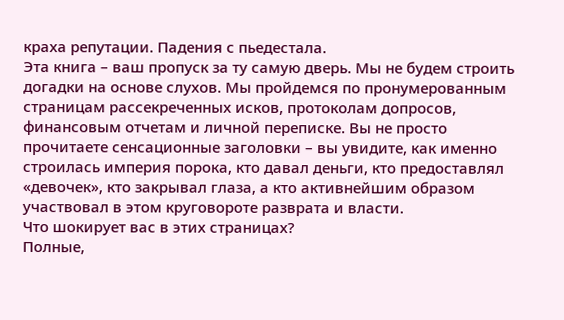краха репутации. Падения с пьедестала.
Эта книга – ваш пропуск за ту самую дверь. Мы не будем строить догадки на основе слухов. Мы пройдемся по пронумерованным страницам рассекреченных исков, протоколам допросов, финансовым отчетам и личной переписке. Вы не просто прочитаете сенсационные заголовки – вы увидите, как именно строилась империя порока, кто давал деньги, кто предоставлял «девочек», кто закрывал глаза, а кто активнейшим образом участвовал в этом круговороте разврата и власти.
Что шокирует вас в этих страницах?
Полные,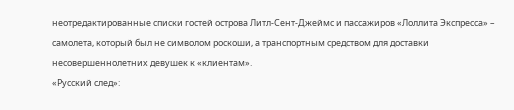неотредактированные списки гостей острова Литл-Сент-Джеймс и пассажиров «Лоллита Экспресса» – самолета, который был не символом роскоши, а транспортным средством для доставки несовершеннолетних девушек к «клиентам».
«Русский след»: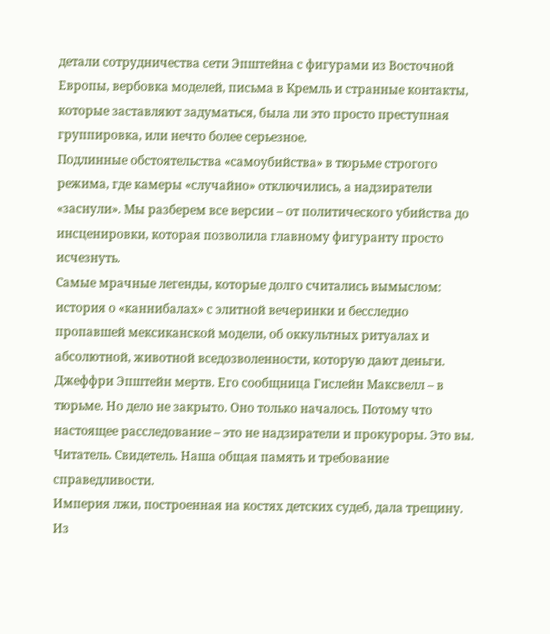детали сотрудничества сети Эпштейна с фигурами из Восточной Европы, вербовка моделей, письма в Кремль и странные контакты, которые заставляют задуматься, была ли это просто преступная группировка, или нечто более серьезное.
Подлинные обстоятельства «самоубийства» в тюрьме строгого режима, где камеры «случайно» отключились, а надзиратели «заснули». Мы разберем все версии – от политического убийства до инсценировки, которая позволила главному фигуранту просто исчезнуть.
Самые мрачные легенды, которые долго считались вымыслом: история о «каннибалах» с элитной вечеринки и бесследно пропавшей мексиканской модели, об оккультных ритуалах и абсолютной, животной вседозволенности, которую дают деньги.
Джеффри Эпштейн мертв. Его сообщница Гислейн Максвелл – в тюрьме. Но дело не закрыто. Оно только началось. Потому что настоящее расследование – это не надзиратели и прокуроры. Это вы. Читатель. Свидетель. Наша общая память и требование справедливости.
Империя лжи, построенная на костях детских судеб, дала трещину. Из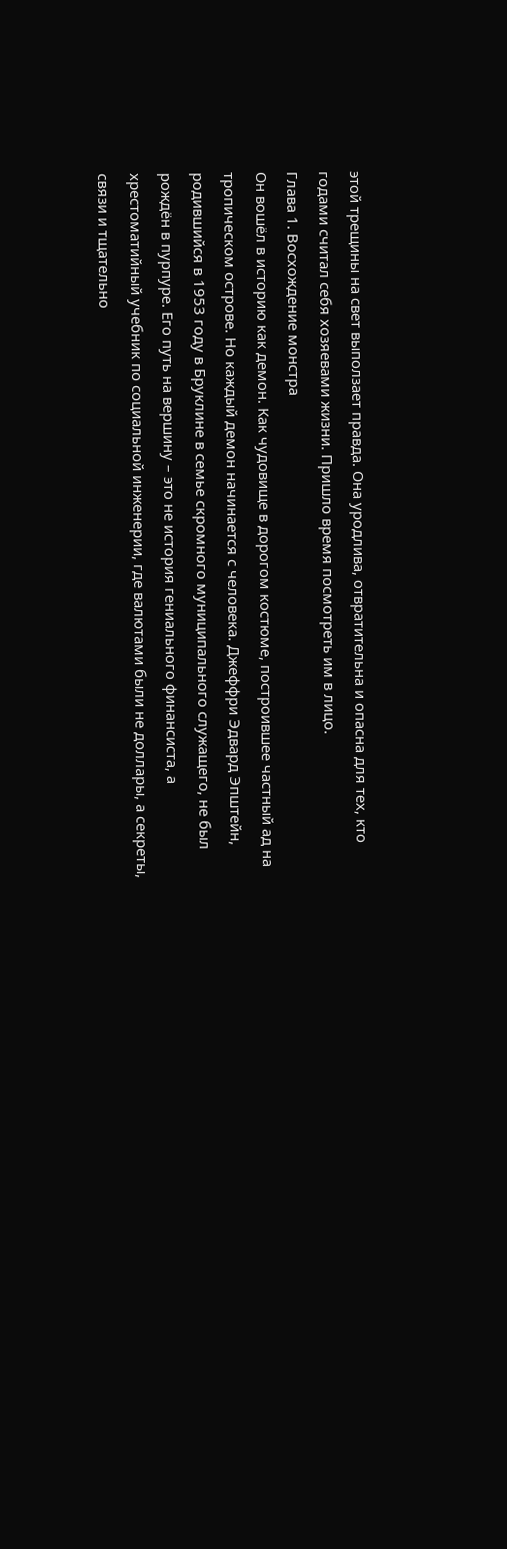этой трещины на свет выползает правда. Она уродлива, отвратительна и опасна для тех, кто годами считал себя хозяевами жизни. Пришло время посмотреть им в лицо.
Глава 1. Восхождение монстра
Он вошёл в историю как демон. Как чудовище в дорогом костюме, построившее частный ад на тропическом острове. Но каждый демон начинается с человека. Джеффри Эдвард Эпштейн, родившийся в 1953 году в Бруклине в семье скромного муниципального служащего, не был рождён в пурпуре. Его путь на вершину – это не история гениального финансиста, а хрестоматийный учебник по социальной инженерии, где валютами были не доллары, а секреты, связи и тщательно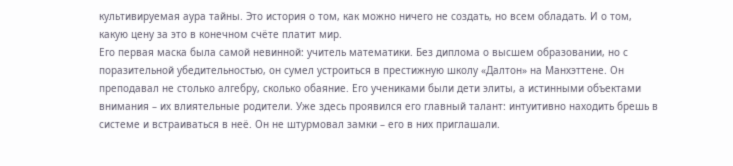культивируемая аура тайны. Это история о том, как можно ничего не создать, но всем обладать. И о том, какую цену за это в конечном счёте платит мир.
Его первая маска была самой невинной: учитель математики. Без диплома о высшем образовании, но с поразительной убедительностью, он сумел устроиться в престижную школу «Далтон» на Манхэттене. Он преподавал не столько алгебру, сколько обаяние. Его учениками были дети элиты, а истинными объектами внимания – их влиятельные родители. Уже здесь проявился его главный талант: интуитивно находить брешь в системе и встраиваться в неё. Он не штурмовал замки – его в них приглашали.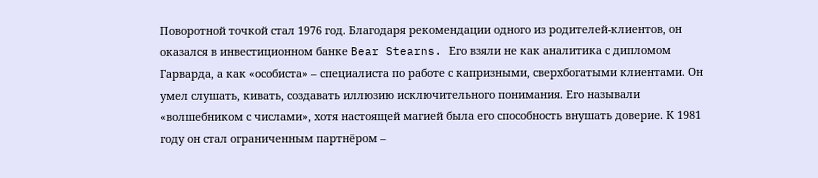Поворотной точкой стал 1976 год. Благодаря рекомендации одного из родителей-клиентов, он оказался в инвестиционном банке Bear Stearns. Его взяли не как аналитика с дипломом Гарварда, а как «особиста» – специалиста по работе с капризными, сверхбогатыми клиентами. Он умел слушать, кивать, создавать иллюзию исключительного понимания. Его называли «волшебником с числами», хотя настоящей магией была его способность внушать доверие. К 1981 году он стал ограниченным партнёром –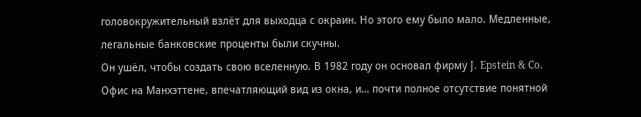головокружительный взлёт для выходца с окраин. Но этого ему было мало. Медленные, легальные банковские проценты были скучны.
Он ушёл, чтобы создать свою вселенную. В 1982 году он основал фирму J. Epstein & Co. Офис на Манхэттене, впечатляющий вид из окна, и… почти полное отсутствие понятной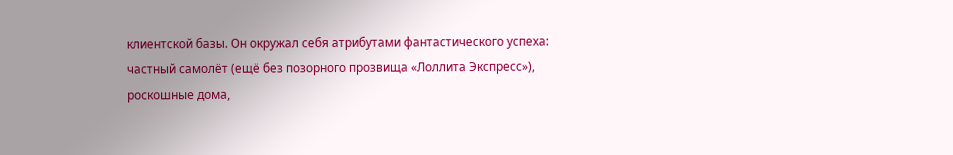клиентской базы. Он окружал себя атрибутами фантастического успеха: частный самолёт (ещё без позорного прозвища «Лоллита Экспресс»), роскошные дома,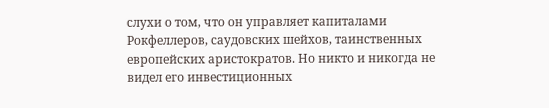слухи о том, что он управляет капиталами Рокфеллеров, саудовских шейхов, таинственных европейских аристократов. Но никто и никогда не видел его инвестиционных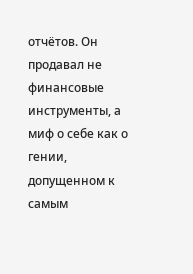отчётов. Он продавал не финансовые инструменты, а миф о себе как о гении, допущенном к самым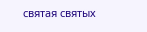святая святых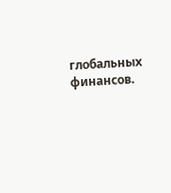глобальных финансов.